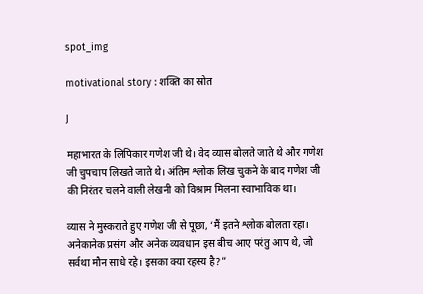spot_img

motivational story : शक्ति का स्रोत

J

महाभारत के लिपिकार गणेश जी थे। वेद व्यास बोलते जाते थे और गणेश जी चुपचाप लिखते जाते थे। अंतिम श्लोक लिख चुकने के बाद गणेश जी की निरंतर चलने वाली लेखनी को विश्राम मिलना स्वाभाविक था।

व्यास ने मुस्कराते हुए गणेश जी से पूछा, ‘मैं इतने श्लोक बोलता रहा। अनेकानेक प्रसंग और अनेक व्यवधान इस बीच आए परंतु आप थे, जो सर्वथा मौन साधे रहे। इसका क्या रहस्य है?”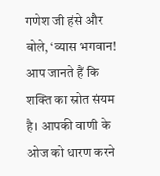गणेश जी हंसे और बोले, ‘व्यास भगवान! आप जानते हैं कि शक्ति का स्रोत संयम है। आपकी वाणी के ओज को धारण करने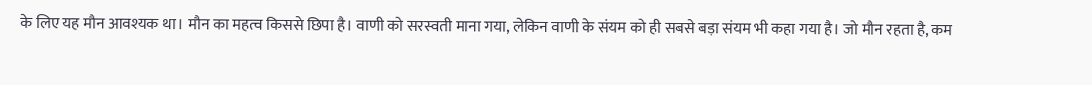के लिए यह मौन आवश्यक था। मौन का महत्व किससे छिपा है। वाणी को सरस्वती माना गया, लेकिन वाणी के संयम को ही सबसे बड़ा संयम भी कहा गया है। जो मौन रहता है, कम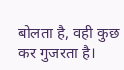बोलता है, वही कुछ कर गुजरता है।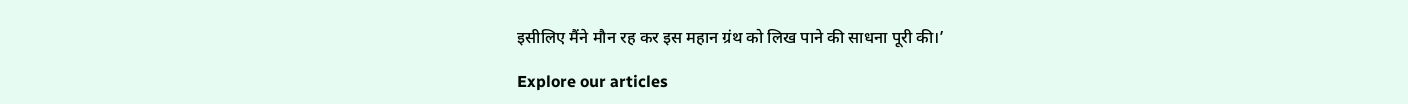इसीलिए मैंने मौन रह कर इस महान ग्रंथ को लिख पाने की साधना पूरी की।’

Explore our articles